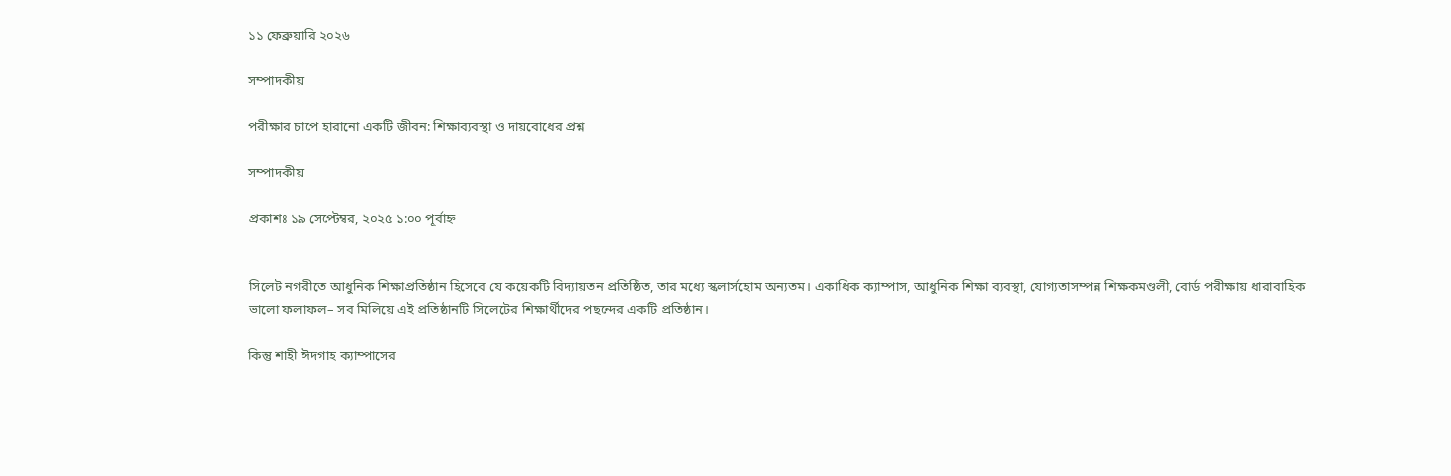১১ ফেব্রুয়ারি ২০২৬

সম্পাদকীয়

পরীক্ষার চাপে হারানো একটি জীবন: শিক্ষাব্যবস্থা ও দায়বোধের প্রশ্ন

সম্পাদকীয়

প্রকাশঃ ১৯ সেপ্টেম্বর, ২০২৫ ১:০০ পূর্বাহ্ন


সিলেট নগরীতে আধুনিক শিক্ষাপ্রতিষ্ঠান হিসেবে যে কয়েকটি বিদ্যায়তন প্রতিষ্ঠিত, তার মধ্যে স্কলার্সহোম অন্যতম। একাধিক ক্যাম্পাস, আধুনিক শিক্ষা ব্যবস্থা, যোগ্যতাসম্পন্ন শিক্ষকমণ্ডলী, বোর্ড পরীক্ষায় ধারাবাহিক ভালো ফলাফল– সব মিলিয়ে এই প্রতিষ্ঠানটি সিলেটের শিক্ষার্থীদের পছন্দের একটি প্রতিষ্ঠান।

কিন্তু শাহী ঈদগাহ ক্যাম্পাসের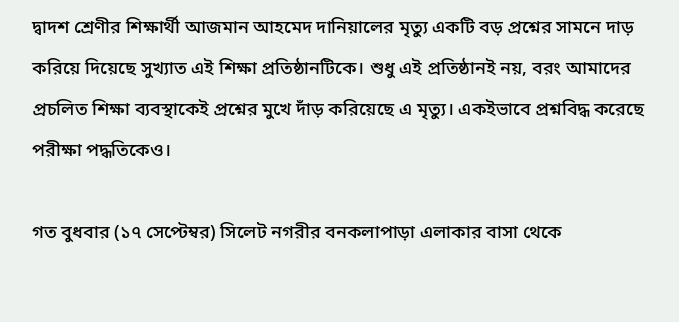দ্বাদশ শ্রেণীর শিক্ষার্থী আজমান আহমেদ দানিয়ালের মৃত্যু একটি বড় প্রশ্নের সামনে দাড় করিয়ে দিয়েছে সুখ্যাত এই শিক্ষা প্রতিষ্ঠানটিকে। শুধু এই প্রতিষ্ঠানই নয়, বরং আমাদের প্রচলিত শিক্ষা ব্যবস্থাকেই প্রশ্নের মুখে দাঁড় করিয়েছে এ মৃত্যু। একইভাবে প্রশ্নবিদ্ধ করেছে পরীক্ষা পদ্ধতিকেও।

গত বুধবার (১৭ সেপ্টেম্বর) সিলেট নগরীর বনকলাপাড়া এলাকার বাসা থেকে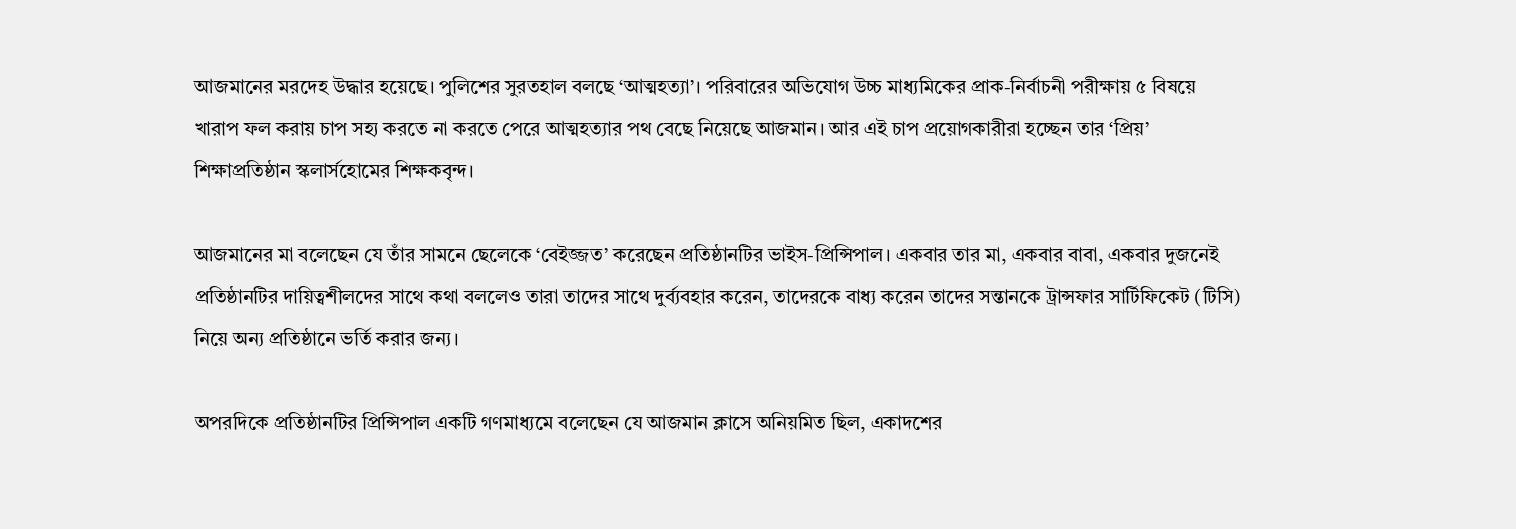আজমানের মরদেহ উদ্ধার হয়েছে। পুলিশের সুরতহাল বলছে ‘আত্মহত্যা’। পরিবারের অভিযোগ উচ্চ মাধ্যমিকের প্রাক-নির্বাচনী পরীক্ষায় ৫ বিষয়ে খারাপ ফল করায় চাপ সহ্য করতে না করতে পেরে আত্মহত্যার পথ বেছে নিয়েছে আজমান। আর এই চাপ প্রয়োগকারীরা হচ্ছেন তার ‘প্রিয়’ শিক্ষাপ্রতিষ্ঠান স্কলার্সহোমের শিক্ষকবৃন্দ।

আজমানের মা বলেছেন যে তাঁর সামনে ছেলেকে ‘বেইজ্জত’ করেছেন প্রতিষ্ঠানটির ভাইস-প্রিন্সিপাল। একবার তার মা, একবার বাবা, একবার দুজনেই প্রতিষ্ঠানটির দায়িত্বশীলদের সাথে কথা বললেও তারা তাদের সাথে দুর্ব্যবহার করেন, তাদেরকে বাধ্য করেন তাদের সন্তানকে ট্রান্সফার সার্টিফিকেট (টিসি) নিয়ে অন্য প্রতিষ্ঠানে ভর্তি করার জন্য।

অপরদিকে প্রতিষ্ঠানটির প্রিন্সিপাল একটি গণমাধ্যমে বলেছেন যে আজমান ক্লাসে অনিয়মিত ছিল, একাদশের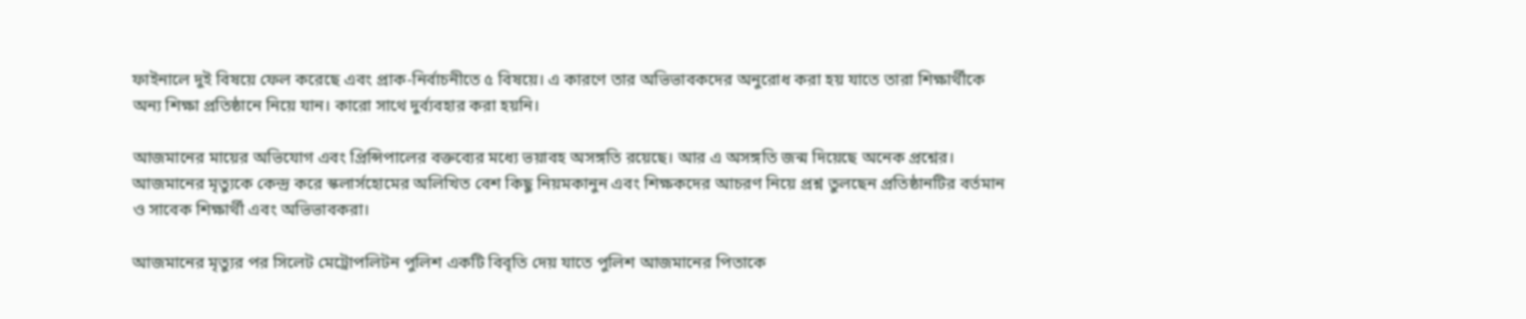ফাইনালে দুই বিষয়ে ফেল করেছে এবং প্রাক-নির্বাচনীতে ৫ বিষয়ে। এ কারণে তার অভিভাবকদের অনুরোধ করা হয় যাতে তারা শিক্ষার্থীকে অন্য শিক্ষা প্রতিষ্ঠানে নিয়ে যান। কারো সাথে দুর্ব্যবহার করা হয়নি।

আজমানের মায়ের অভিযোগ এবং প্রিন্সিপালের বক্তব্যের মধ্যে ভয়াবহ অসঙ্গতি রয়েছে। আর এ অসঙ্গতি জন্ম দিয়েছে অনেক প্রশ্নের। আজমানের মৃত্যুকে কেন্দ্র করে স্কলার্সহোমের অলিখিত বেশ কিছু নিয়মকানুন এবং শিক্ষকদের আচরণ নিয়ে প্রশ্ন তুলছেন প্রতিষ্ঠানটির বর্তমান ও সাবেক শিক্ষার্থী এবং অভিভাবকরা।

আজমানের মৃত্যুর পর সিলেট মেট্রোপলিটন পুলিশ একটি বিবৃতি দেয় যাতে পুলিশ আজমানের পিতাকে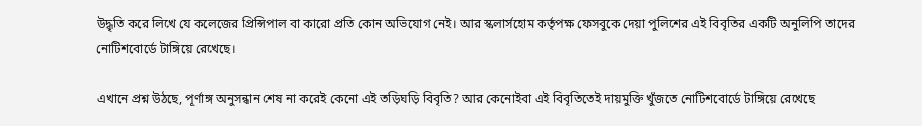উদ্ধৃতি করে লিখে যে কলেজের প্রিন্সিপাল বা কারো প্রতি কোন অভিযোগ নেই। আর স্কলার্সহোম কর্তৃপক্ষ ফেসবুকে দেয়া পুলিশের এই বিবৃতির একটি অনুলিপি তাদের নোটিশবোর্ডে টাঙ্গিয়ে রেখেছে।

এখানে প্রশ্ন উঠছে, পূর্ণাঙ্গ অনুসন্ধান শেষ না করেই কেনো এই তড়িঘড়ি বিবৃতি? আর কেনোইবা এই বিবৃতিতেই দায়মুক্তি খুঁজতে নোটিশবোর্ডে টাঙ্গিয়ে রেখেছে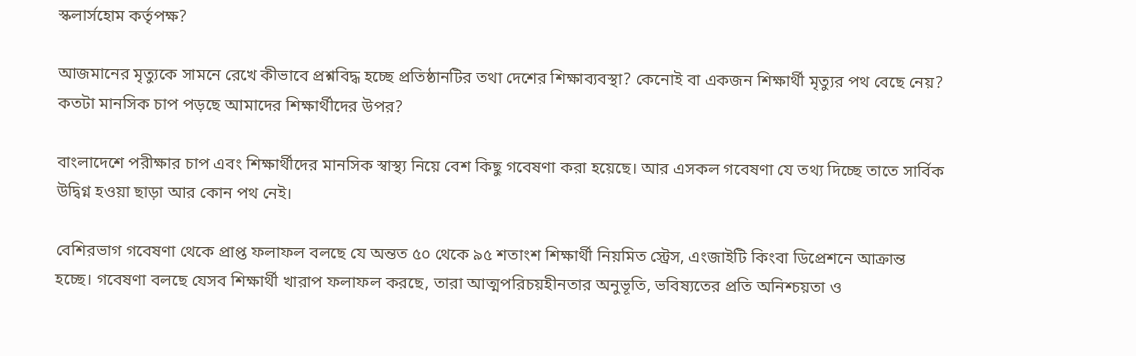স্কলার্সহোম কর্তৃপক্ষ?

আজমানের মৃত্যু‌কে সামনে রেখে কীভাবে প্রশ্নবিদ্ধ হচ্ছে প্রতিষ্ঠানটির তথা দেশের শিক্ষাব্যবস্থা? কেনোই বা একজন শিক্ষার্থী মৃত্যুর পথ বেছে নেয়? কতটা মানসিক চাপ পড়ছে আমাদের শিক্ষার্থীদের উপর?

বাংলাদেশে পরীক্ষার চাপ এবং শিক্ষার্থীদের মানসিক স্বাস্থ্য নিয়ে বেশ কিছু গবেষণা করা হয়েছে। আর এসকল গবেষণা যে তথ্য দিচ্ছে তাতে সার্বিক উদ্বিগ্ন হওয়া ছাড়া আর কোন পথ নেই।

বেশিরভাগ গবেষণা থেকে প্রাপ্ত ফলাফল বলছে যে অন্তত ৫০ থেকে ৯৫ শতাংশ শিক্ষার্থী নিয়মিত স্ট্রেস, এংজাইটি কিংবা ডিপ্রেশনে আক্রান্ত হচ্ছে। গবেষণা বলছে যেসব শিক্ষার্থী খারাপ ফলাফল করছে, তারা আত্মপরিচয়হীনতার অনুভূতি, ভবিষ্যতের প্রতি অনিশ্চয়তা ও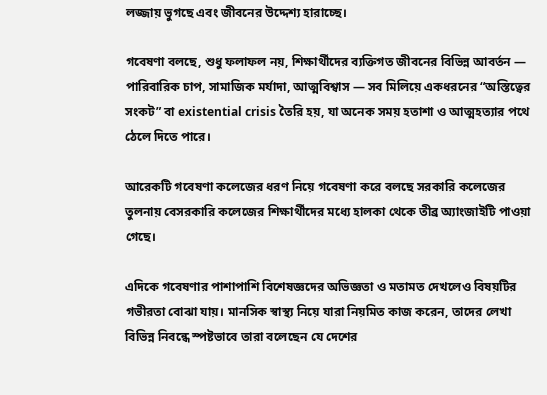লজ্জায় ভুগছে এবং জীবনের উদ্দেশ্য হারাচ্ছে।

গবেষণা বলছে, শুধু ফলাফল নয়, শিক্ষার্থীদের ব্যক্তিগত জীবনের বিভিন্ন আবর্তন — পারিবারিক চাপ, সামাজিক মর্যাদা, আত্মবিশ্বাস — সব মিলিয়ে একধরনের “অস্তিত্বের সংকট” বা existential crisis তৈরি হয়, যা অনেক সময় হতাশা ও আত্মহত্যার পথে ঠেলে দিতে পারে।

আরেকটি গবেষণা কলেজের ধরণ নিয়ে গবেষণা করে বলছে সরকারি কলেজের তুলনায় বেসরকারি কলেজের শিক্ষার্থীদের মধ্যে হালকা থেকে তীব্র অ্যাংজাইটি পাওয়া গেছে।

এদিকে গবেষণার পাশাপাশি বিশেষজ্ঞদের অভিজ্ঞতা ও মতামত দেখলেও বিষয়টির গভীরতা বোঝা যায়। মানসিক স্বাস্থ্য নিয়ে যারা নিয়মিত কাজ করেন, তাদের লেখা বিভিন্ন নিবন্ধে স্পষ্টভাবে তারা বলেছেন যে দেশের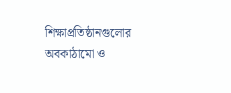শিক্ষাপ্রতিষ্ঠানগুলোর অবকাঠামো ও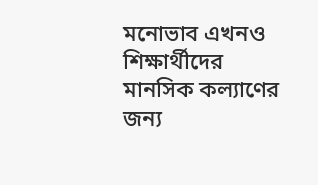মনোভাব এখনও শিক্ষার্থীদের মানসিক কল্যাণের জন্য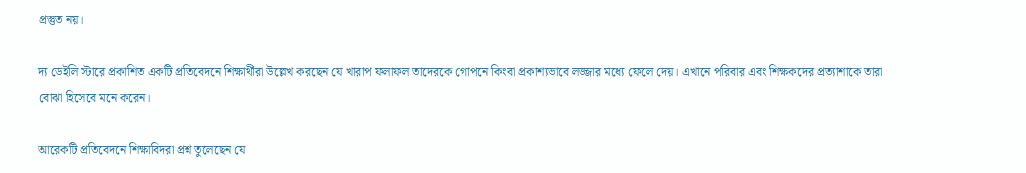প্রস্তুত নয়।

দ্য ডেইলি স্টারে প্রকাশিত একটি প্রতিবেদনে শিক্ষার্থীরা উল্লেখ করছেন যে খারাপ ফলাফল তাদেরকে গোপনে কিংবা প্রকাশ্যভাবে লজ্জার মধ্যে ফেলে দেয়। এখানে পরিবার এবং শিক্ষকদের প্রত্যাশাকে তারা বোঝা হিসেবে মনে করেন।

আরেকটি প্রতিবেদনে শিক্ষাবিদরা প্রশ্ন তুলেছেন যে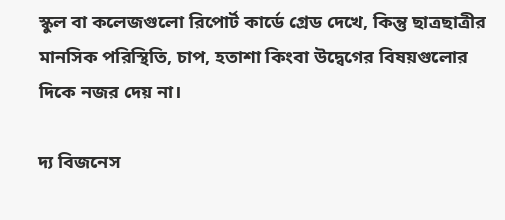স্কুল বা কলেজগুলো রিপোর্ট কার্ডে গ্রেড দেখে, কিন্তু ছাত্রছাত্রীর মানসিক পরিস্থিতি, চাপ, হতাশা কিংবা উদ্বেগের বিষয়গুলোর দিকে নজর দেয় না।

দ্য বিজনেস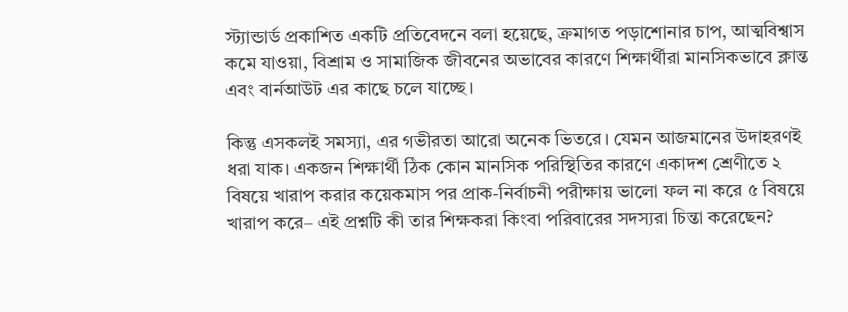স্ট্যান্ডার্ড প্রকাশিত একটি প্রতিবেদনে বলা হয়েছে, ক্রমাগত পড়াশোনার চাপ, আত্মবিশ্বাস কমে যাওয়া, বিশ্রাম ও সামাজিক জীবনের অভাবের কারণে শিক্ষার্থীরা মানসিকভাবে ক্লান্ত এবং বার্নআউট এর কাছে চলে যাচ্ছে।

কিন্তু এসকলই সমস্যা, এর গভীরতা আরো অনেক ভিতরে। যেমন আজমানের উদাহরণই ধরা যাক। একজন শিক্ষার্থী ঠিক কোন মানসিক পরিস্থিতির কারণে একাদশ শ্রেণীতে ২ বিষয়ে খারাপ করার কয়েকমাস পর প্রাক-নির্বাচনী পরীক্ষায় ভালো ফল না করে ৫ বিষয়ে খারাপ করে– এই প্রশ্নটি কী তার শিক্ষকরা কিংবা পরিবারের সদস্যরা চিন্তা করেছেন?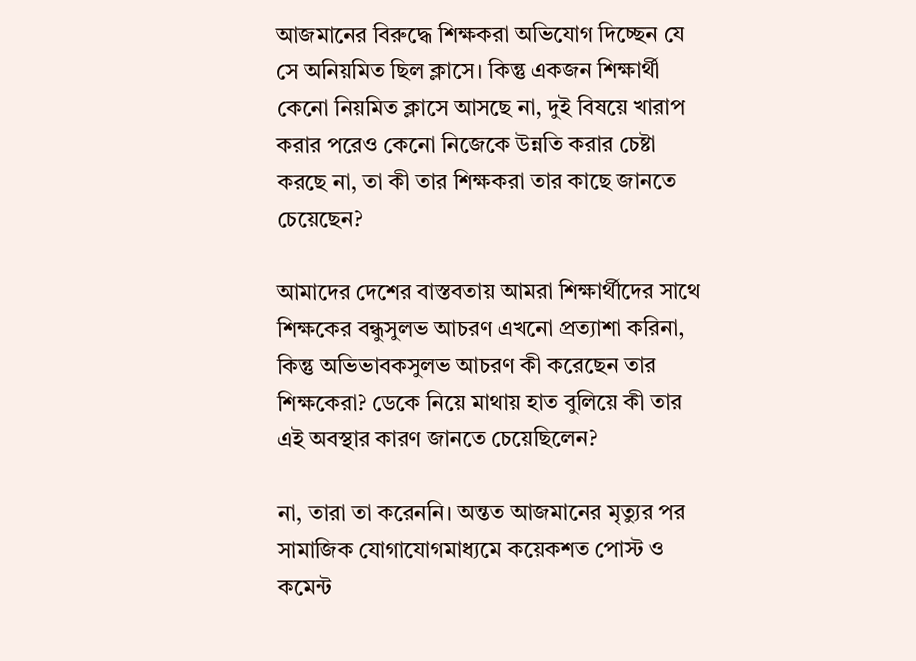আজমানের বিরুদ্ধে শিক্ষকরা অভিযোগ দিচ্ছেন যে সে অনিয়মিত ছিল ক্লাসে। কিন্তু একজন শিক্ষার্থী কেনো নিয়মিত ক্লাসে আসছে না, দুই বিষয়ে খারাপ করার পরেও কেনো নিজেকে উন্নতি করার চেষ্টা করছে না, তা কী তার শিক্ষকরা তার কাছে জানতে চেয়েছেন?

আমাদের দেশের বাস্তবতায় আমরা শিক্ষার্থীদের সাথে শিক্ষকের বন্ধুসুলভ আচরণ এখনো প্রত্যাশা করিনা, কিন্তু অভিভাবকসুলভ আচরণ কী করেছেন তার শিক্ষকেরা? ডেকে নিয়ে মাথায় হাত বুলিয়ে কী তার এই অবস্থার কারণ জানতে চেয়েছিলেন?

না, তারা তা করেননি। অন্তত আজমানের মৃত্যুর পর সামাজিক যোগাযোগমাধ্যমে কয়েকশত পোস্ট ও কমেন্ট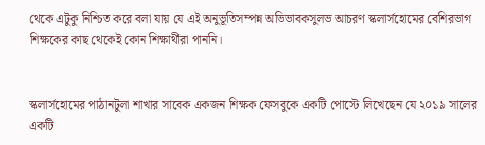থেকে এটুকু নিশ্চিত করে বলা যায় যে এই অনুভূতিসম্পন্ন অভিভাবকসুলভ আচরণ স্কলার্সহোমের বেশিরভাগ শিক্ষকের কাছ থেকেই কোন শিক্ষার্থীরা পাননি।


স্কলার্সহোমের পাঠানটুলা শাখার সাবেক একজন শিক্ষক ফেসবুকে একটি পোস্টে লিখেছেন যে ২০১৯ সালের একটি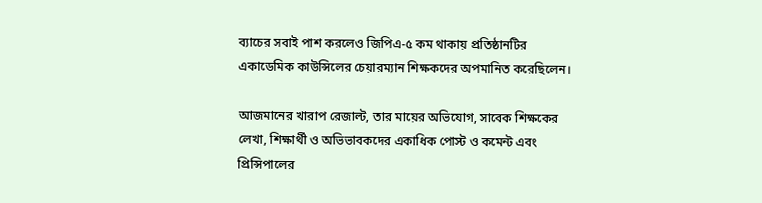ব্যাচের সবাই পাশ করলেও জিপিএ-৫ কম থাকায় প্রতিষ্ঠানটির একাডেমিক কাউন্সিলের চেয়ারম্যান শিক্ষকদের অপমানিত করেছিলেন।

আজমানের খারাপ রেজাল্ট, তার মায়ের অভিযোগ, সাবেক শিক্ষকের লেখা, শিক্ষার্থী ও অভিভাবকদের একাধিক পোস্ট ও কমেন্ট এবং প্রিন্সিপালের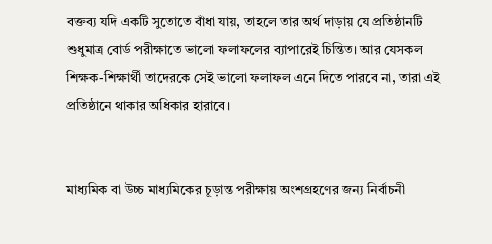বক্তব্য যদি একটি সুতোতে বাঁধা যায়, তাহলে তার অর্থ দাড়ায় যে প্রতিষ্ঠানটি শুধুমাত্র বোর্ড পরীক্ষাতে ভালো ফলাফলের ব্যাপারেই চিন্তিত। আর যেসকল শিক্ষক-শিক্ষার্থী তাদেরকে সেই ভালো ফলাফল এনে দিতে পারবে না, তারা এই প্রতিষ্ঠানে থাকার অধিকার হারাবে।


মাধ্যমিক বা উচ্চ মাধ্যমিকের চূড়ান্ত পরীক্ষায় অংশগ্রহণের জন্য নির্বাচনী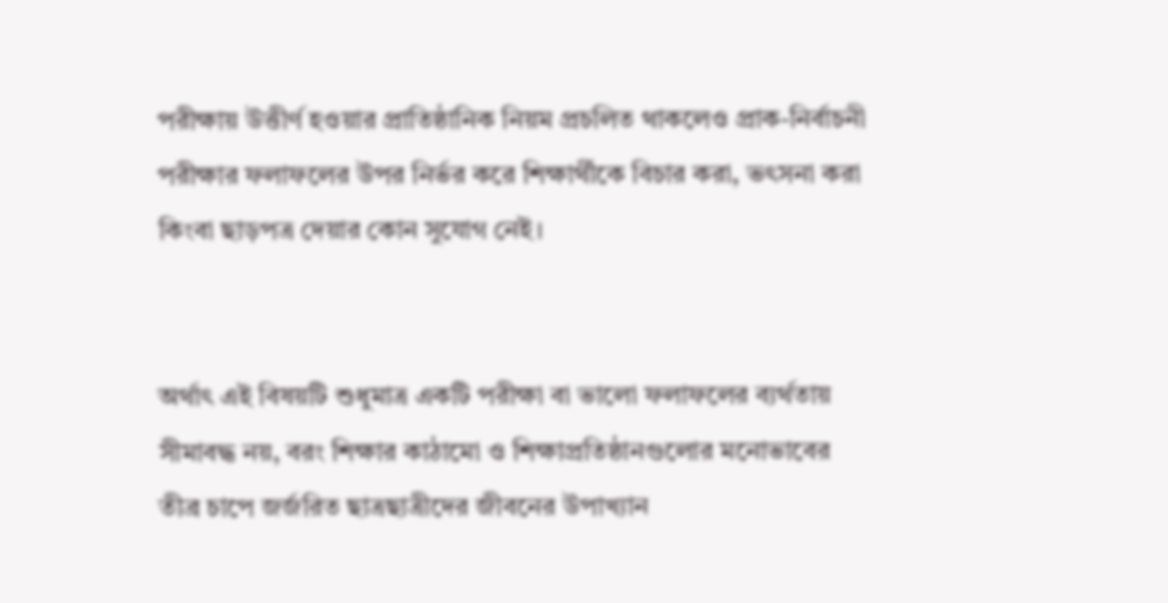পরীক্ষায় উত্তীর্ণ হওয়ার প্রাতিষ্ঠানিক নিয়ম প্রচলিত থাকলেও প্রাক-নির্বাচনী পরীক্ষার ফলাফলের উপর নির্ভর করে শিক্ষার্থীকে বিচার করা, ভৎসনা করা কিংবা ছাড়পত্র দেয়ার কোন সুযোগ নেই।


অর্থাৎ এই বিষয়টি শুধুমাত্র একটি পরীক্ষা বা ভালো ফলাফলের ব্যর্থতায় সীমাবদ্ধ নয়, বরং শিক্ষার কাঠামো ও শিক্ষাপ্রতিষ্ঠানগুলোর মনোভাবের তীব্র চাপে জর্জরিত ছাত্রছাত্রীদের জীবনের উপাখ্যান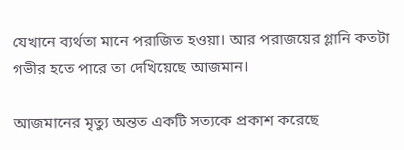যেখানে ব্যর্থতা মানে পরাজিত হওয়া। আর পরাজয়ের গ্লানি কতটা গভীর হতে পারে তা দেখিয়েছে আজমান।

আজমানের মৃত্যু অন্তত একটি সত্যকে প্রকাশ করেছে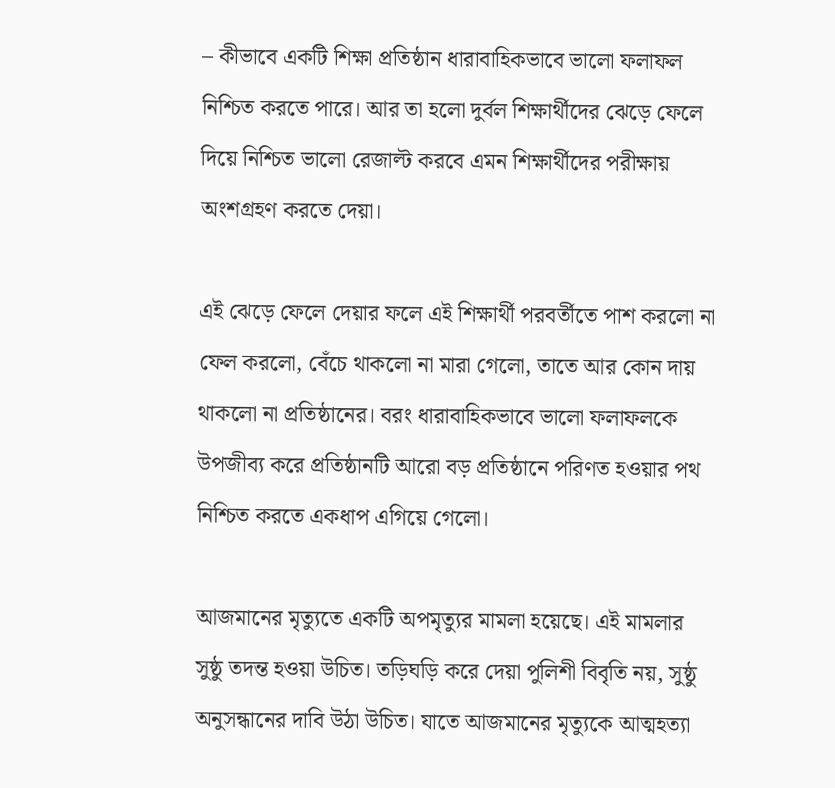– কীভাবে একটি শিক্ষা প্রতিষ্ঠান ধারাবাহিকভাবে ভালো ফলাফল নিশ্চিত করতে পারে। আর তা হলো দুর্বল শিক্ষার্থীদের ঝেড়ে ফেলে দিয়ে নিশ্চিত ভালো রেজাল্ট করবে এমন শিক্ষার্থীদের পরীক্ষায় অংশগ্রহণ করতে দেয়া।

এই ঝেড়ে ফেলে দেয়ার ফলে এই শিক্ষার্থী পরবর্তীতে পাশ করলো না ফেল করলো, বেঁচে থাকলো না মারা গেলো, তাতে আর কোন দায় থাকলো না প্রতিষ্ঠানের। বরং ধারাবাহিকভাবে ভালো ফলাফলকে উপজীব্য করে প্রতিষ্ঠানটি আরো বড় প্রতিষ্ঠানে পরিণত হওয়ার পথ নিশ্চিত করতে একধাপ এগিয়ে গেলো।

আজমানের মৃত্যুতে একটি অপমৃত্যুর মামলা হয়েছে। এই মামলার সুষ্ঠু তদন্ত হওয়া উচিত। তড়িঘড়ি করে দেয়া পুলিশী বিবৃতি নয়, সুষ্ঠু অনুসন্ধানের দাবি উঠা উচিত। যাতে আজমানের মৃত্যুকে আত্মহত্যা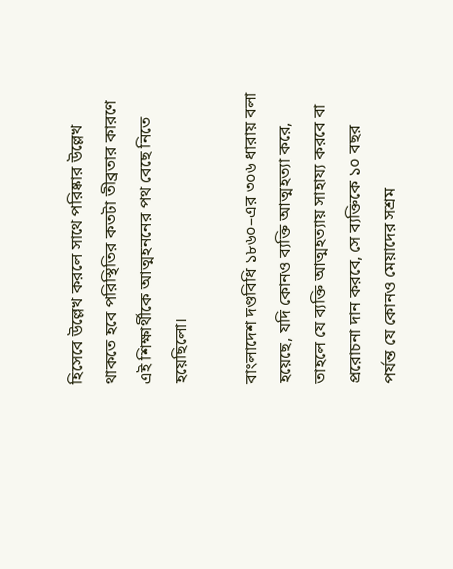হিসেবে উল্লেখ করলে সাথে পরিষ্কার উল্লেখ থাকতে হবে পরিস্থিতির কতটা তীব্রতার কারণে এই শিক্ষার্থীকে আত্মহননের পথ বেছে নিতে হয়েছিলো।

বাংলাদেশ দণ্ডবিধি ১৮৬০–এর ৩০৬ ধারায় বলা হয়েছে, যদি কোনও ব্যক্তি আত্মহত্যা করে, তাহলে যে ব্যক্তি আত্মহত্যায় সাহায্য করবে বা প্ররোচনা দান করবে, সে ব্যক্তিকে ১০ বছর পর্যন্ত যে কোনও মেয়াদের সশ্রম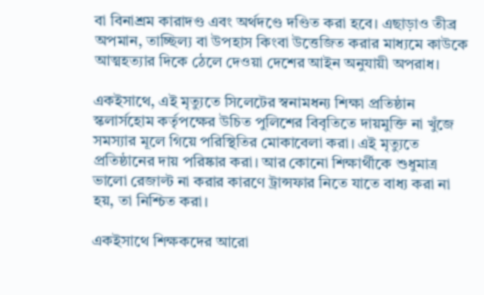বা বিনাশ্রম কারাদণ্ড এবং অর্থদণ্ডে দণ্ডিত করা হবে। এছাড়াও তীব্র অপমান, তাচ্ছিল্য বা উপহাস কিংবা উত্তেজিত করার মাধ্যমে কাউকে আত্মহত্যার দিকে ঠেলে দেওয়া দেশের আইন অনুযায়ী অপরাধ।

একইসাথে, এই মৃত্যুতে সিলেটের স্বনামধন্য শিক্ষা প্রতিষ্ঠান স্কলার্সহোম কর্তৃপক্ষের উচিত পুলিশের বিবৃতিতে দায়মুক্তি না খুঁজে সমস্যার মূলে গিয়ে পরিস্থিতির মোকাবেলা করা। এই মৃত্যুতে প্রতিষ্ঠানের দায় পরিষ্কার করা। আর কোনো শিক্ষার্থীকে শুধুমাত্র ভালো রেজাল্ট না করার কারণে ট্রান্সফার নিতে যাতে বাধ্য করা না হয়, তা নিশ্চিত করা।

একইসাথে শিক্ষকদের আরো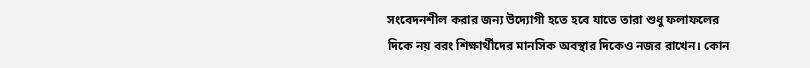সংবেদনশীল করার জন্য উদ্যোগী হতে হবে যাতে তারা শুধু ফলাফলের দিকে নয় বরং শিক্ষার্থীদের মানসিক অবস্থার দিকেও নজর রাখেন। কোন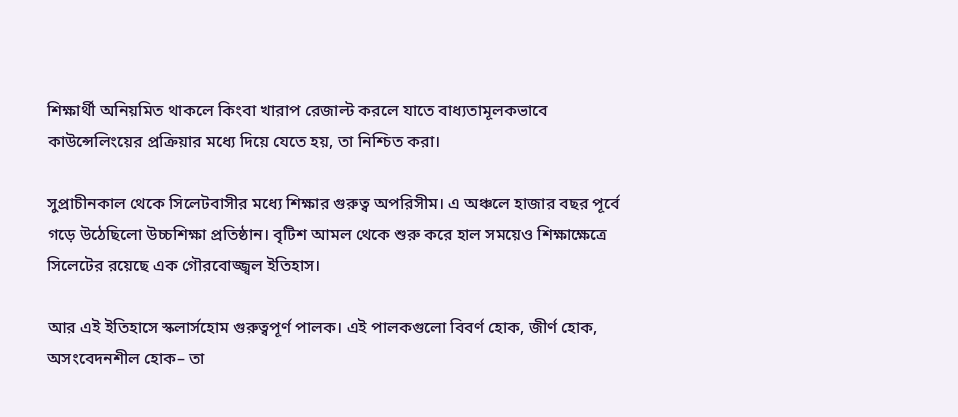শিক্ষার্থী অনিয়মিত থাকলে কিংবা খারাপ রেজাল্ট করলে যাতে বাধ্যতামূলকভাবে কাউন্সেলিংয়ের প্রক্রিয়ার মধ্যে দিয়ে যেতে হয়, তা নিশ্চিত করা।

সুপ্রাচীনকাল থেকে সিলেটবাসীর মধ্যে শিক্ষার গুরুত্ব অপরিসীম। এ অঞ্চলে হাজার বছর পূর্বে গড়ে উঠেছিলো উচ্চশিক্ষা প্রতিষ্ঠান। বৃটিশ আমল থেকে শুরু করে হাল সময়েও শিক্ষাক্ষেত্রে সিলেটের রয়েছে এক গৌরবোজ্জ্বল ইতিহাস।

আর এই ইতিহাসে স্কলার্সহোম গুরুত্বপূর্ণ পালক। এই পালকগুলো বিবর্ণ হোক, জীর্ণ হোক, অসংবেদনশীল হোক– তা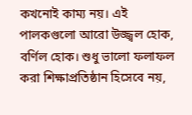কখনোই কাম্য নয়। এই পালকগুলো আরো উজ্জ্বল হোক, বর্ণিল হোক। শুধু ভালো ফলাফল করা শিক্ষাপ্রতিষ্ঠান হিসেবে নয়,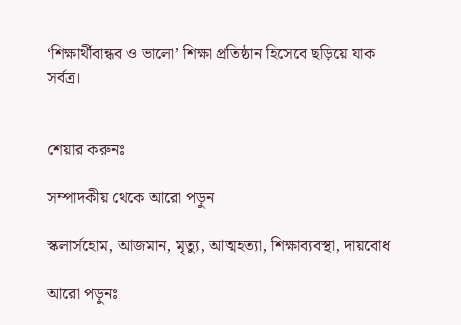‘শিক্ষার্থীবান্ধব ও ভালো’ শিক্ষা প্রতিষ্ঠান হিসেবে ছড়িয়ে যাক সর্বত্র।


শেয়ার করুনঃ

সম্পাদকীয় থেকে আরো পড়ুন

স্কলার্সহোম, আজমান, মৃত্যু, আত্মহত্যা, শিক্ষাব্যবস্থা, দায়বোধ

আরো পড়ুনঃ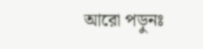আরো পড়ুনঃ